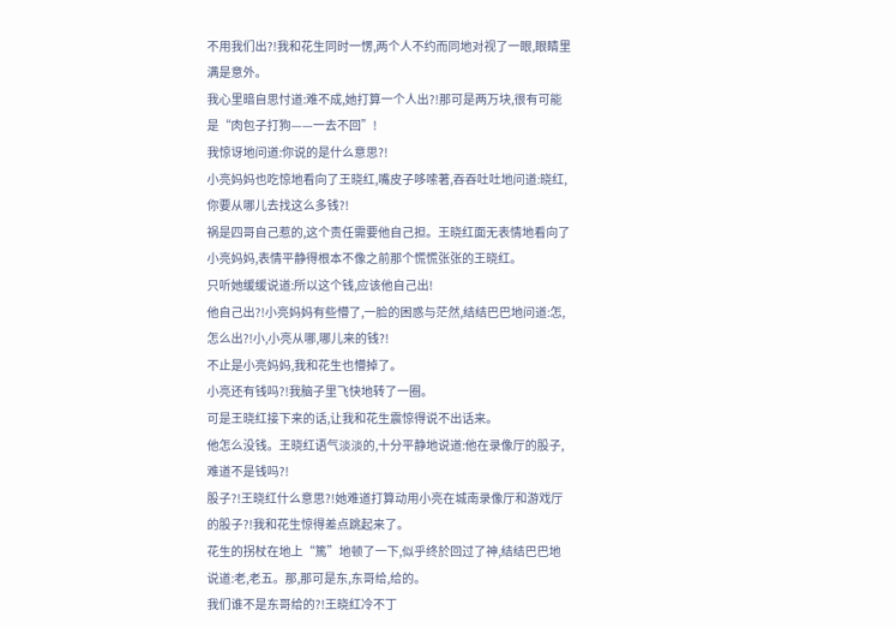不用我们出?!我和花生同时一愣,两个人不约而同地对视了一眼,眼睛里满是意外。
我心里暗自思忖道:难不成,她打算一个人出?!那可是两万块,很有可能是“肉包子打狗——一去不回”!
我惊讶地问道:你说的是什么意思?!
小亮妈妈也吃惊地看向了王晓红,嘴皮子哆嗦著,吞吞吐吐地问道:晓红,你要从哪儿去找这么多钱?!
祸是四哥自己惹的,这个责任需要他自己担。王晓红面无表情地看向了小亮妈妈,表情平静得根本不像之前那个慌慌张张的王晓红。
只听她缓缓说道:所以这个钱,应该他自己出!
他自己出?!小亮妈妈有些懵了,一脸的困惑与茫然,结结巴巴地问道:怎,怎么出?!小,小亮从哪,哪儿来的钱?!
不止是小亮妈妈,我和花生也懵掉了。
小亮还有钱吗?!我脑子里飞快地转了一圈。
可是王晓红接下来的话,让我和花生震惊得说不出话来。
他怎么没钱。王晓红语气淡淡的,十分平静地说道:他在录像厅的股子,难道不是钱吗?!
股子?!王晓红什么意思?!她难道打算动用小亮在城南录像厅和游戏厅的股子?!我和花生惊得差点跳起来了。
花生的拐杖在地上“篤”地顿了一下,似乎终於回过了神,结结巴巴地说道:老,老五。那,那可是东,东哥给,给的。
我们谁不是东哥给的?!王晓红冷不丁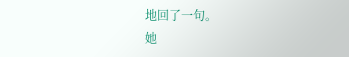地回了一句。
她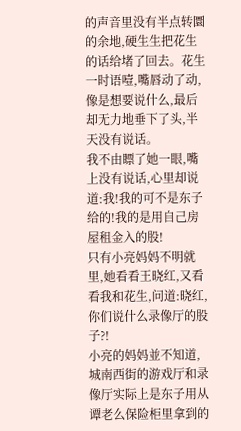的声音里没有半点转圜的余地,硬生生把花生的话给堵了回去。花生一时语噎,嘴唇动了动,像是想要说什么,最后却无力地垂下了头,半天没有说话。
我不由瞟了她一眼,嘴上没有说话,心里却说道:我!我的可不是东子给的!我的是用自己房屋租金入的股!
只有小亮妈妈不明就里,她看看王晓红,又看看我和花生,问道:晓红,你们说什么录像厅的股子?!
小亮的妈妈並不知道,城南西街的游戏厅和录像厅实际上是东子用从谭老么保险柜里拿到的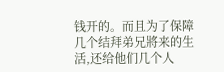钱开的。而且为了保障几个结拜弟兄將来的生活,还给他们几个人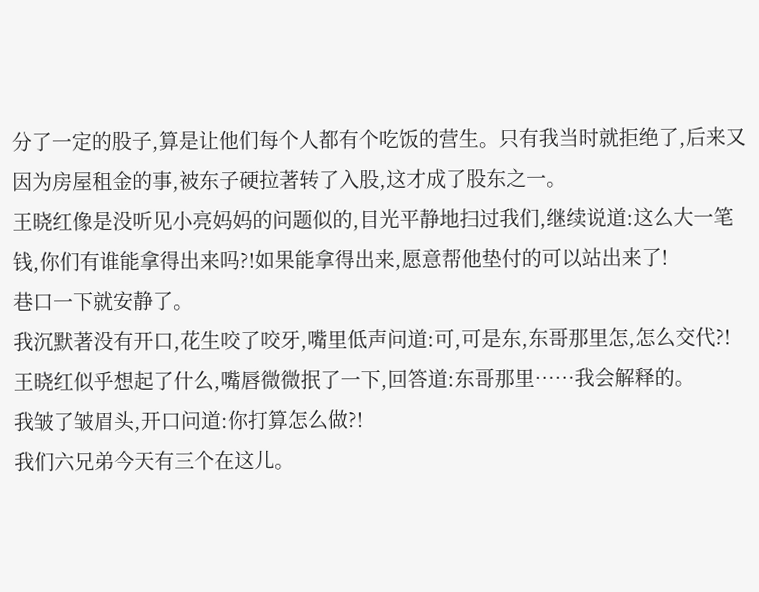分了一定的股子,算是让他们每个人都有个吃饭的营生。只有我当时就拒绝了,后来又因为房屋租金的事,被东子硬拉著转了入股,这才成了股东之一。
王晓红像是没听见小亮妈妈的问题似的,目光平静地扫过我们,继续说道:这么大一笔钱,你们有谁能拿得出来吗?!如果能拿得出来,愿意帮他垫付的可以站出来了!
巷口一下就安静了。
我沉默著没有开口,花生咬了咬牙,嘴里低声问道:可,可是东,东哥那里怎,怎么交代?!
王晓红似乎想起了什么,嘴唇微微抿了一下,回答道:东哥那里……我会解释的。
我皱了皱眉头,开口问道:你打算怎么做?!
我们六兄弟今天有三个在这儿。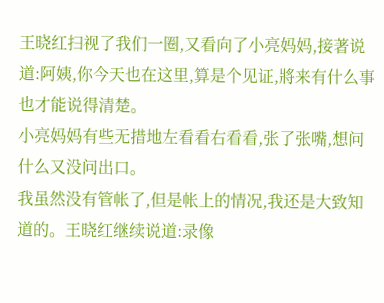王晓红扫视了我们一圈,又看向了小亮妈妈,接著说道:阿姨,你今天也在这里,算是个见证,將来有什么事也才能说得清楚。
小亮妈妈有些无措地左看看右看看,张了张嘴,想问什么又没问出口。
我虽然没有管帐了,但是帐上的情况,我还是大致知道的。王晓红继续说道:录像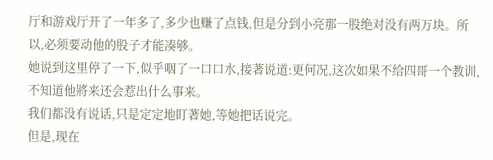厅和游戏厅开了一年多了,多少也赚了点钱,但是分到小亮那一股绝对没有两万块。所以,必须要动他的股子才能凑够。
她说到这里停了一下,似乎咽了一口口水,接著说道:更何况,这次如果不给四哥一个教训,不知道他將来还会惹出什么事来。
我们都没有说话,只是定定地盯著她,等她把话说完。
但是,现在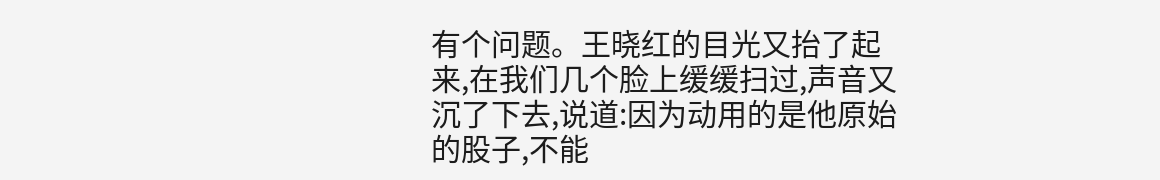有个问题。王晓红的目光又抬了起来,在我们几个脸上缓缓扫过,声音又沉了下去,说道:因为动用的是他原始的股子,不能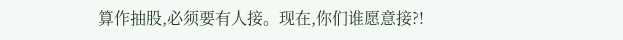算作抽股,必须要有人接。现在,你们谁愿意接?!